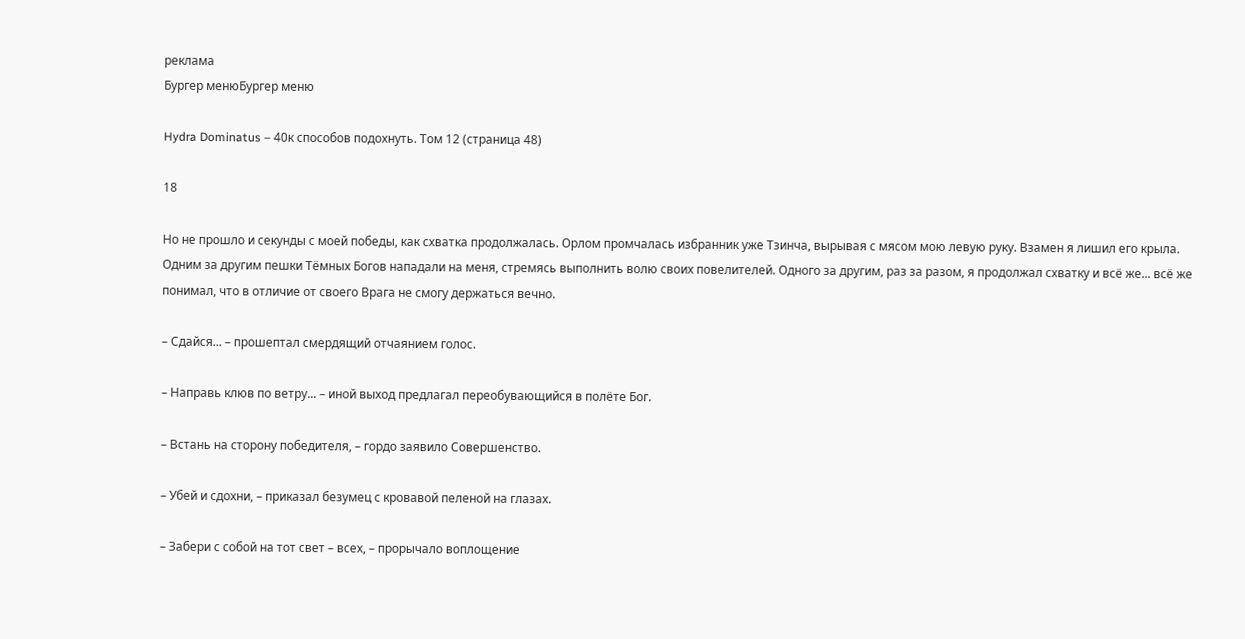реклама
Бургер менюБургер меню

Hydra Dominatus – 40к способов подохнуть. Том 12 (страница 48)

18

Но не прошло и секунды с моей победы, как схватка продолжалась. Орлом промчалась избранник уже Тзинча, вырывая с мясом мою левую руку. Взамен я лишил его крыла. Одним за другим пешки Тёмных Богов нападали на меня, стремясь выполнить волю своих повелителей. Одного за другим, раз за разом, я продолжал схватку и всё же... всё же понимал, что в отличие от своего Врага не смогу держаться вечно.

– Сдайся... – прошептал смердящий отчаянием голос.

– Направь клюв по ветру... – иной выход предлагал переобувающийся в полёте Бог.

– Встань на сторону победителя, – гордо заявило Совершенство.

– Убей и сдохни, – приказал безумец с кровавой пеленой на глазах.

– Забери с собой на тот свет – всех, – прорычало воплощение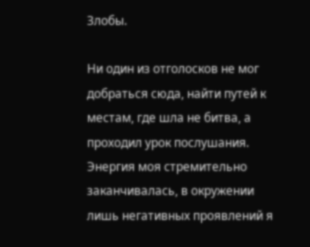Злобы.

Ни один из отголосков не мог добраться сюда, найти путей к местам, где шла не битва, а проходил урок послушания. Энергия моя стремительно заканчивалась, в окружении лишь негативных проявлений я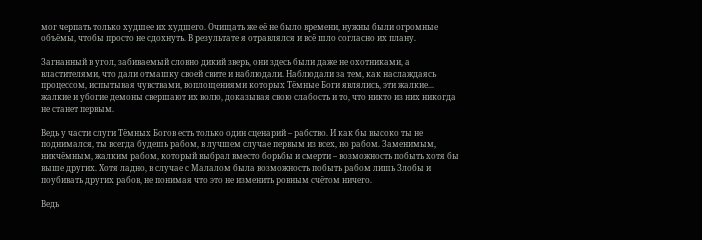мог черпать только худшее их худшего. Очищать же её не было времени, нужны были огромные объёмы, чтобы просто не сдохнуть. В результате я отравлялся и всё шло согласно их плану.

Загнанный в угол, забиваемый словно дикий зверь, они здесь были даже не охотниками, а властителями, что дали отмашку своей свите и наблюдали. Наблюдали за тем, как наслаждаясь процессом, испытывая чувствами, воплощениями которых Тёмные Боги являлись, эти жалкие... жалкие и убогие демоны свершают их волю, доказывая свою слабость и то, что никто из них никогда не станет первым.

Ведь у части слуги Тёмных Богов есть только один сценарий – рабство. И как бы высоко ты не поднимался, ты всегда будешь рабом, в лучшем случае первым из всех, но рабом. Заменимым, никчёмным, жалким рабом, который выбрал вместо борьбы и смерти – возможность побыть хотя бы выше других. Хотя ладно, в случае с Малалом была возможность побыть рабом лишь Злобы и поубивать других рабов, не понимая что это не изменить ровным счётом ничего.

Ведь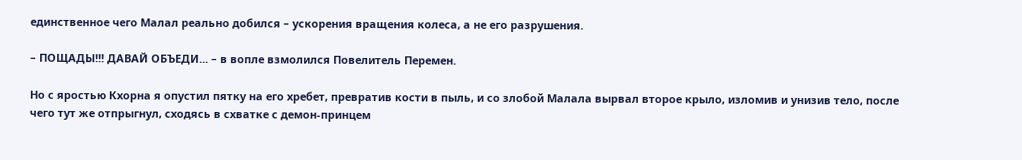единственное чего Малал реально добился – ускорения вращения колеса, а не его разрушения.

– ПОЩАДЫ!!! ДАВАЙ ОБЪЕДИ... – в вопле взмолился Повелитель Перемен.

Но с яростью Кхорна я опустил пятку на его хребет, превратив кости в пыль, и со злобой Малала вырвал второе крыло, изломив и унизив тело, после чего тут же отпрыгнул, сходясь в схватке с демон-принцем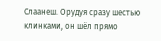Слаанеш. Орудуя сразу шестью клинками, он шёл прямо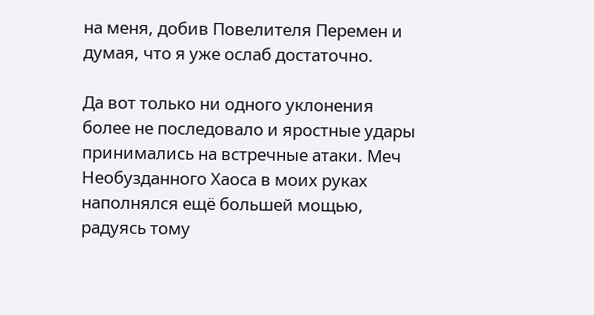на меня, добив Повелителя Перемен и думая, что я уже ослаб достаточно.

Да вот только ни одного уклонения более не последовало и яростные удары принимались на встречные атаки. Меч Необузданного Хаоса в моих руках наполнялся ещё большей мощью, радуясь тому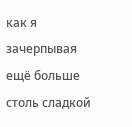как я зачерпывая ещё больше столь сладкой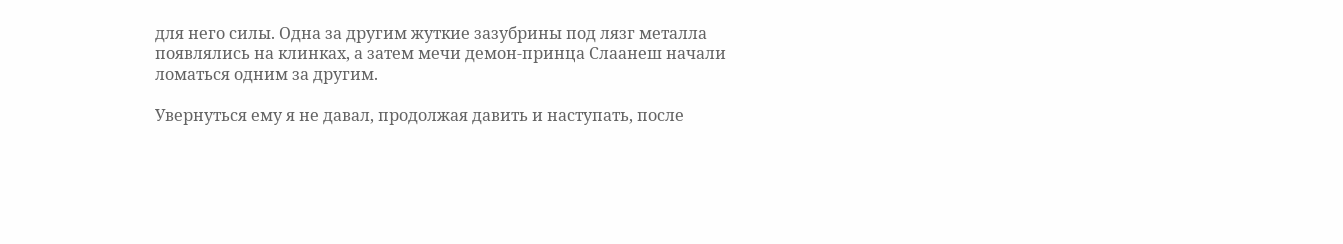для него силы. Одна за другим жуткие зазубрины под лязг металла появлялись на клинках, а затем мечи демон-принца Слаанеш начали ломаться одним за другим.

Увернуться ему я не давал, продолжая давить и наступать, после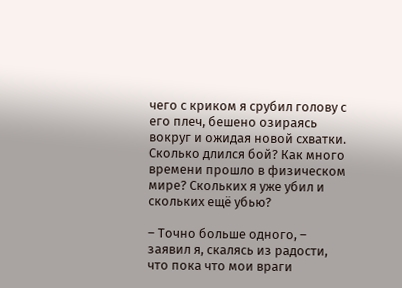чего с криком я срубил голову с его плеч, бешено озираясь вокруг и ожидая новой схватки. Сколько длился бой? Как много времени прошло в физическом мире? Скольких я уже убил и скольких ещё убью?

– Точно больше одного, – заявил я, скалясь из радости, что пока что мои враги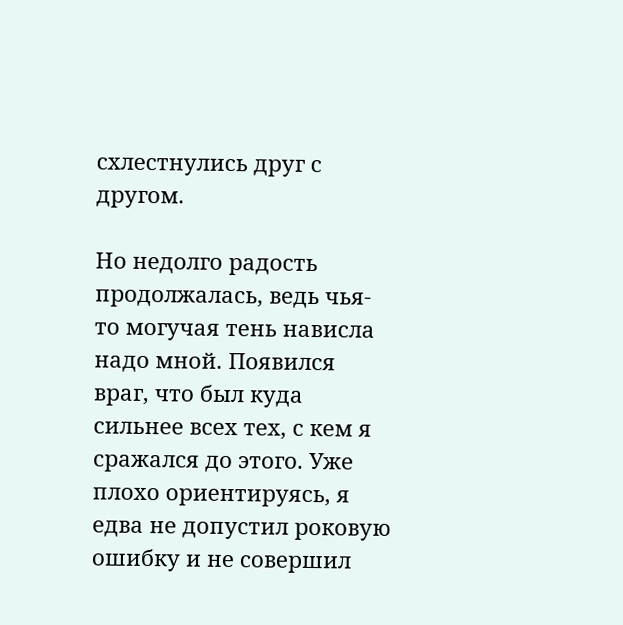схлестнулись друг с другом.

Но недолго радость продолжалась, ведь чья-то могучая тень нависла надо мной. Появился враг, что был куда сильнее всех тех, с кем я сражался до этого. Уже плохо ориентируясь, я едва не допустил роковую ошибку и не совершил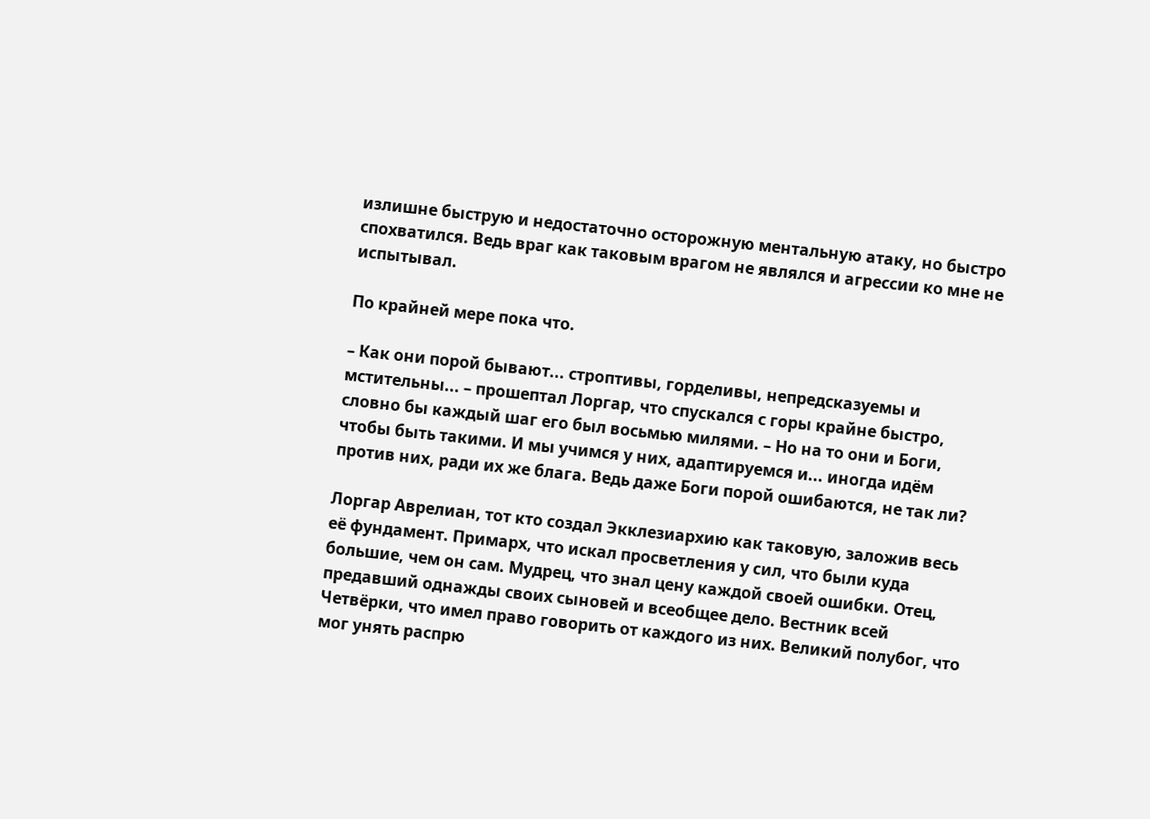излишне быструю и недостаточно осторожную ментальную атаку, но быстро спохватился. Ведь враг как таковым врагом не являлся и агрессии ко мне не испытывал.

По крайней мере пока что.

– Как они порой бывают... строптивы, горделивы, непредсказуемы и мстительны... – прошептал Лоргар, что спускался с горы крайне быстро, словно бы каждый шаг его был восьмью милями. – Но на то они и Боги, чтобы быть такими. И мы учимся у них, адаптируемся и... иногда идём против них, ради их же блага. Ведь даже Боги порой ошибаются, не так ли?

Лоргар Аврелиан, тот кто создал Экклезиархию как таковую, заложив весь её фундамент. Примарх, что искал просветления у сил, что были куда большие, чем он сам. Мудрец, что знал цену каждой своей ошибки. Отец, предавший однажды своих сыновей и всеобщее дело. Вестник всей Четвёрки, что имел право говорить от каждого из них. Великий полубог, что мог унять распрю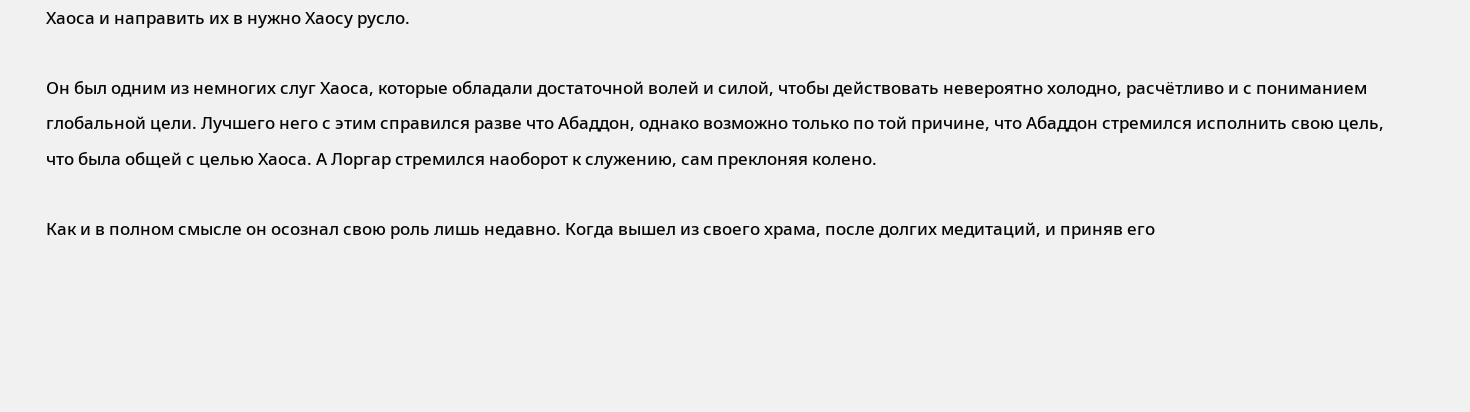Хаоса и направить их в нужно Хаосу русло.

Он был одним из немногих слуг Хаоса, которые обладали достаточной волей и силой, чтобы действовать невероятно холодно, расчётливо и с пониманием глобальной цели. Лучшего него с этим справился разве что Абаддон, однако возможно только по той причине, что Абаддон стремился исполнить свою цель, что была общей с целью Хаоса. А Лоргар стремился наоборот к служению, сам преклоняя колено.

Как и в полном смысле он осознал свою роль лишь недавно. Когда вышел из своего храма, после долгих медитаций, и приняв его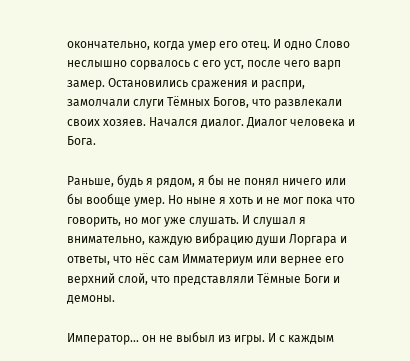окончательно, когда умер его отец. И одно Слово неслышно сорвалось с его уст, после чего варп замер. Остановились сражения и распри, замолчали слуги Тёмных Богов, что развлекали своих хозяев. Начался диалог. Диалог человека и Бога.

Раньше, будь я рядом, я бы не понял ничего или бы вообще умер. Но ныне я хоть и не мог пока что говорить, но мог уже слушать. И слушал я внимательно, каждую вибрацию души Лоргара и ответы, что нёс сам Имматериум или вернее его верхний слой, что представляли Тёмные Боги и демоны.

Император... он не выбыл из игры. И с каждым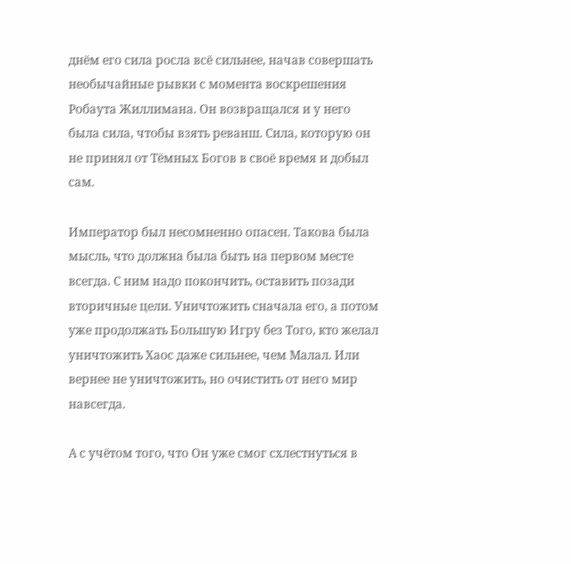днём его сила росла всё сильнее, начав совершать необычайные рывки с момента воскрешения Робаута Жиллимана. Он возвращался и у него была сила, чтобы взять реванш. Сила, которую он не принял от Тёмных Богов в своё время и добыл сам.

Император был несомненно опасен. Такова была мысль, что должна была быть на первом месте всегда. С ним надо покончить, оставить позади вторичные цели. Уничтожить сначала его, а потом уже продолжать Большую Игру без Того, кто желал уничтожить Хаос даже сильнее, чем Малал. Или вернее не уничтожить, но очистить от него мир навсегда.

А с учётом того, что Он уже смог схлестнуться в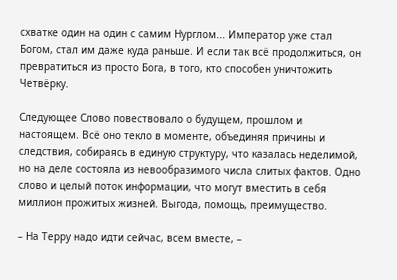схватке один на один с самим Нурглом... Император уже стал Богом, стал им даже куда раньше. И если так всё продолжиться, он превратиться из просто Бога, в того, кто способен уничтожить Четвёрку.

Следующее Слово повествовало о будущем, прошлом и настоящем. Всё оно текло в моменте, объединяя причины и следствия, собираясь в единую структуру, что казалась неделимой, но на деле состояла из невообразимого числа слитых фактов. Одно слово и целый поток информации, что могут вместить в себя миллион прожитых жизней. Выгода, помощь, преимущество.

– На Терру надо идти сейчас, всем вместе, –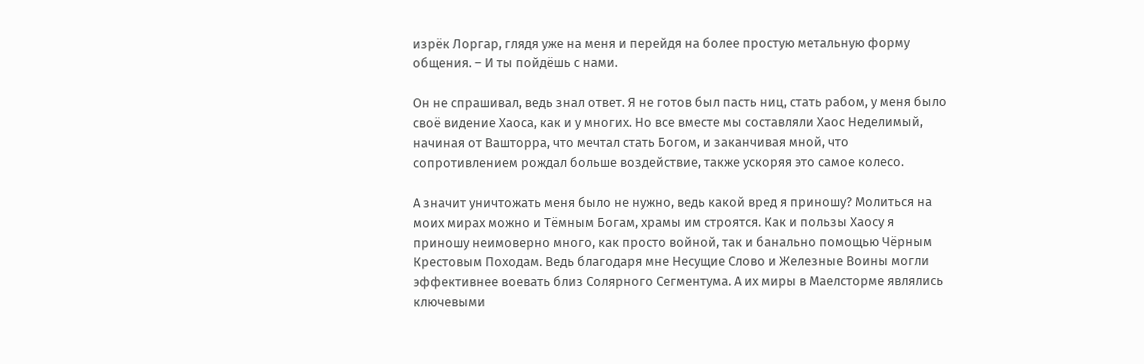изрёк Лоргар, глядя уже на меня и перейдя на более простую метальную форму общения. – И ты пойдёшь с нами.

Он не спрашивал, ведь знал ответ. Я не готов был пасть ниц, стать рабом, у меня было своё видение Хаоса, как и у многих. Но все вместе мы составляли Хаос Неделимый, начиная от Вашторра, что мечтал стать Богом, и заканчивая мной, что сопротивлением рождал больше воздействие, также ускоряя это самое колесо.

А значит уничтожать меня было не нужно, ведь какой вред я приношу? Молиться на моих мирах можно и Тёмным Богам, храмы им строятся. Как и пользы Хаосу я приношу неимоверно много, как просто войной, так и банально помощью Чёрным Крестовым Походам. Ведь благодаря мне Несущие Слово и Железные Воины могли эффективнее воевать близ Солярного Сегментума. А их миры в Маелсторме являлись ключевыми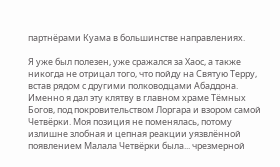партнёрами Куама в большинстве направлениях.

Я уже был полезен, уже сражался за Хаос, а также никогда не отрицал того, что пойду на Святую Терру, встав рядом с другими полководцами Абаддона. Именно я дал эту клятву в главном храме Тёмных Богов, под покровительством Лоргара и взором самой Четвёрки. Моя позиция не поменялась, потому излишне злобная и цепная реакции уязвлённой появлением Малала Четвёрки была... чрезмерной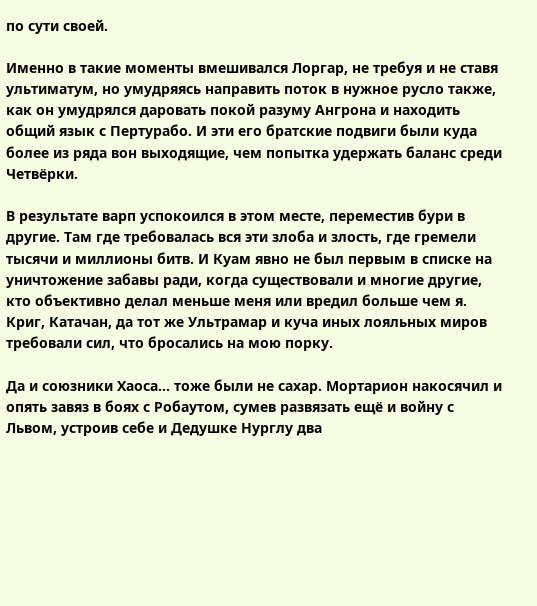по сути своей.

Именно в такие моменты вмешивался Лоргар, не требуя и не ставя ультиматум, но умудряясь направить поток в нужное русло также, как он умудрялся даровать покой разуму Ангрона и находить общий язык с Пертурабо. И эти его братские подвиги были куда более из ряда вон выходящие, чем попытка удержать баланс среди Четвёрки.

В результате варп успокоился в этом месте, переместив бури в другие. Там где требовалась вся эти злоба и злость, где гремели тысячи и миллионы битв. И Куам явно не был первым в списке на уничтожение забавы ради, когда существовали и многие другие, кто объективно делал меньше меня или вредил больше чем я. Криг, Катачан, да тот же Ультрамар и куча иных лояльных миров требовали сил, что бросались на мою порку.

Да и союзники Хаоса... тоже были не сахар. Мортарион накосячил и опять завяз в боях с Робаутом, сумев развязать ещё и войну с Львом, устроив себе и Дедушке Нурглу два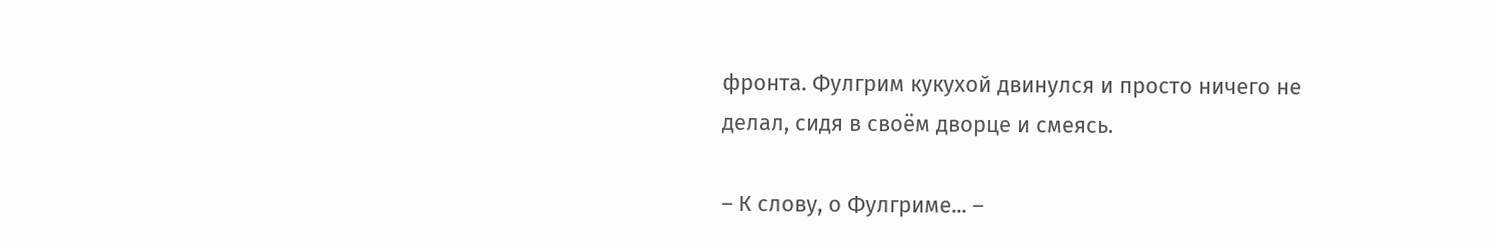фронта. Фулгрим кукухой двинулся и просто ничего не делал, сидя в своём дворце и смеясь.

– К слову, о Фулгриме... –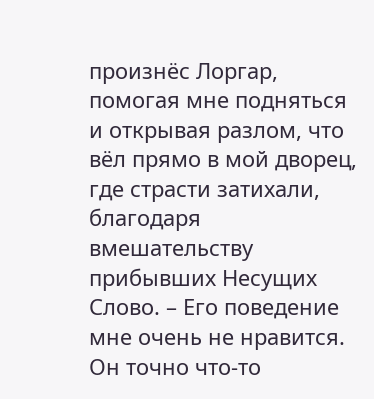произнёс Лоргар, помогая мне подняться и открывая разлом, что вёл прямо в мой дворец, где страсти затихали, благодаря вмешательству прибывших Несущих Слово. – Его поведение мне очень не нравится. Он точно что-то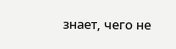знает, чего не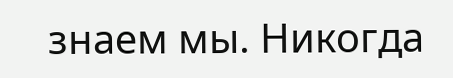знаем мы. Никогда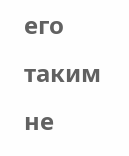его таким не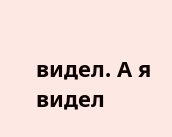видел. А я видел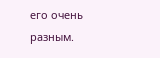его очень разным.